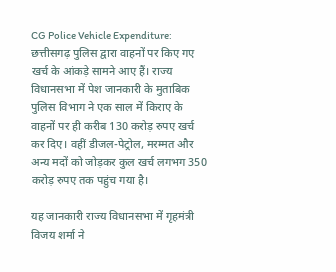CG Police Vehicle Expenditure: छत्तीसगढ़ पुलिस द्वारा वाहनों पर किए गए खर्च के आंकड़े सामने आए हैं। राज्य विधानसभा में पेश जानकारी के मुताबिक पुलिस विभाग ने एक साल में किराए के वाहनों पर ही करीब 130 करोड़ रुपए खर्च कर दिए। वहीं डीजल-पेट्रोल, मरम्मत और अन्य मदों को जोड़कर कुल खर्च लगभग 350 करोड़ रुपए तक पहुंच गया है।

यह जानकारी राज्य विधानसभा में गृहमंत्री विजय शर्मा ने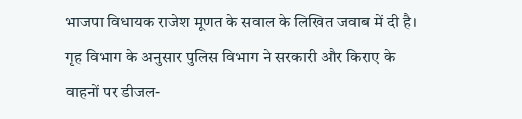भाजपा विधायक राजेश मूणत के सवाल के लिखित जवाब में दी है। गृह विभाग के अनुसार पुलिस विभाग ने सरकारी और किराए के वाहनों पर डीजल-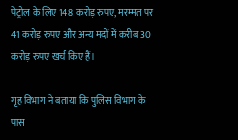पेट्रोल के लिए 148 करोड़ रुपए, मरम्मत पर 41 करोड़ रुपए और अन्य मदों में करीब 30 करोड़ रुपए खर्च किए हैं।

गृह विभाग ने बताया कि पुलिस विभाग के पास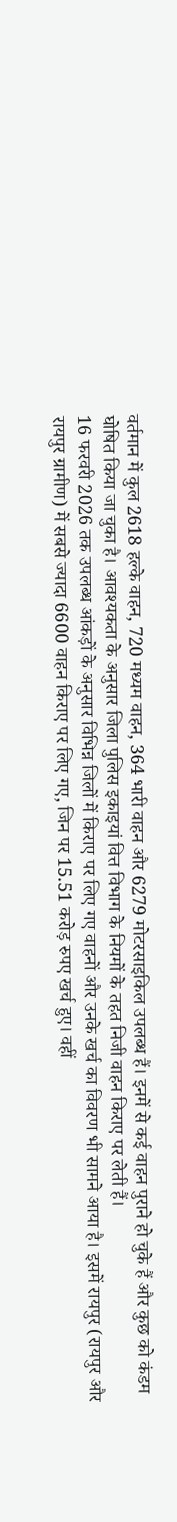वर्तमान में कुल 2618 हल्के वाहन, 720 मध्यम वाहन, 364 भारी वाहन और 6279 मोटरसाइकिल उपलब्ध हैं। इनमें से कई वाहन पुराने हो चुके हैं और कुछ को कंडम घोषित किया जा चुका है। आवश्यकता के अनुसार जिला पुलिस इकाइयां वित्त विभाग के नियमों के तहत निजी वाहन किराए पर लेती हैं।
16 फरवरी 2026 तक उपलब्ध आंकड़ों के अनुसार विभिन्न जिलों में किराए पर लिए गए वाहनों और उनके खर्च का विवरण भी सामने आया है। इसमें रायपुर (रायपुर और रायपुर ग्रामीण) में सबसे ज्यादा 6600 वाहन किराए पर लिए गए, जिन पर 15.51 करोड़ रुपए खर्च हुए। वहीं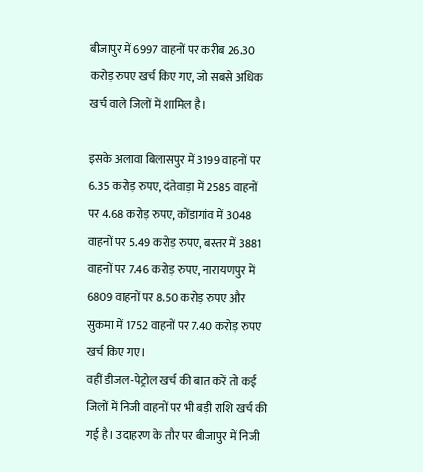बीजापुर में 6997 वाहनों पर करीब 26.30 करोड़ रुपए खर्च किए गए, जो सबसे अधिक खर्च वाले जिलों में शामिल है।

इसके अलावा बिलासपुर में 3199 वाहनों पर 6.35 करोड़ रुपए, दंतेवाड़ा में 2585 वाहनों पर 4.68 करोड़ रुपए, कोंडागांव में 3048 वाहनों पर 5.49 करोड़ रुपए, बस्तर में 3881 वाहनों पर 7.46 करोड़ रुपए, नारायणपुर में 6809 वाहनों पर 8.50 करोड़ रुपए और सुकमा में 1752 वाहनों पर 7.40 करोड़ रुपए खर्च किए गए।
वहीं डीजल-पेट्रोल खर्च की बात करें तो कई जिलों में निजी वाहनों पर भी बड़ी राशि खर्च की गई है। उदाहरण के तौर पर बीजापुर में निजी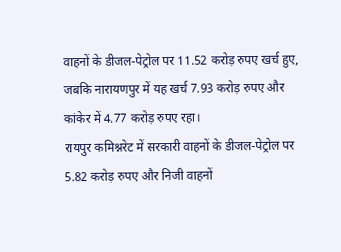वाहनों के डीजल-पेट्रोल पर 11.52 करोड़ रुपए खर्च हुए, जबकि नारायणपुर में यह खर्च 7.93 करोड़ रुपए और कांकेर में 4.77 करोड़ रुपए रहा।
रायपुर कमिश्नरेट में सरकारी वाहनों के डीजल-पेट्रोल पर 5.82 करोड़ रुपए और निजी वाहनों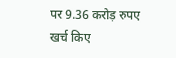पर 9.36 करोड़ रुपए खर्च किए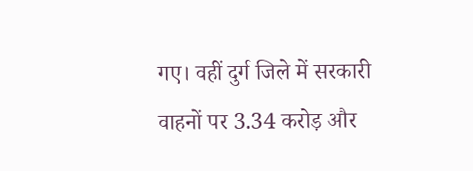गए। वहीं दुर्ग जिले में सरकारी वाहनों पर 3.34 करोड़ और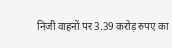निजी वाहनों पर 3.39 करोड़ रुपए का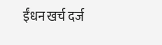ईंधन खर्च दर्ज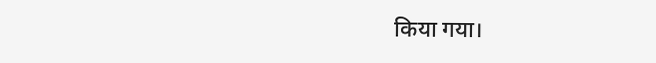किया गया।